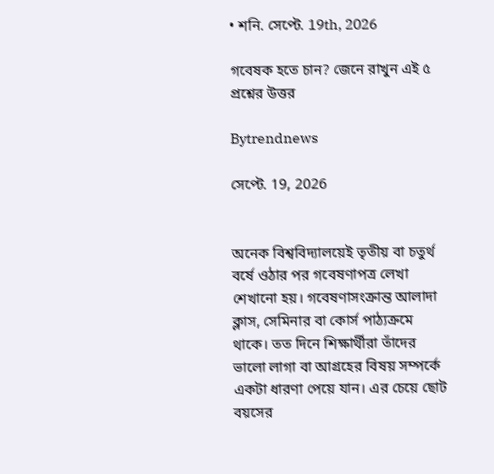• শনি. সেপ্টে. 19th, 2026

গবেষক হতে চান? জেনে রাখুন এই ৫ প্রশ্নের উত্তর

Bytrendnews

সেপ্টে. 19, 2026


অনেক বিশ্ববিদ্যালয়েই তৃতীয় বা চতুর্থ বর্ষে ওঠার পর গবেষণাপত্র লেখা শেখানো হয়। গবেষণাসংক্রান্ত আলাদা ক্লাস, সেমিনার বা কোর্স পাঠ্যক্রমে থাকে। তত দিনে শিক্ষার্থীরা তাঁদের ভালো লাগা বা আগ্রহের বিষয় সম্পর্কে একটা ধারণা পেয়ে যান। এর চেয়ে ছোট বয়সের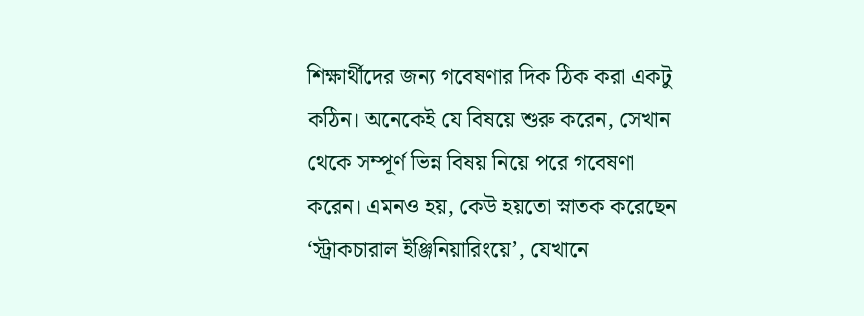শিক্ষার্থীদের জন্য গবেষণার দিক ঠিক করা একটু কঠিন। অনেকেই যে বিষয়ে শুরু করেন, সেখান থেকে সম্পূর্ণ ভিন্ন বিষয় নিয়ে পরে গবেষণা করেন। এমনও হয়, কেউ হয়তো স্নাতক করেছেন ‘স্ট্রাকচারাল ইঞ্জিনিয়ারিংয়ে’, যেখানে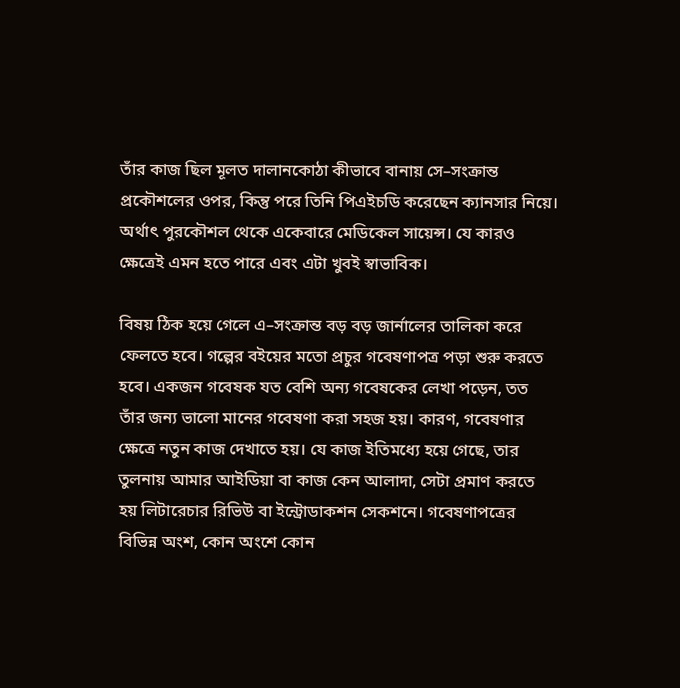তাঁর কাজ ছিল মূলত দালানকোঠা কীভাবে বানায় সে–সংক্রান্ত প্রকৌশলের ওপর, কিন্তু পরে তিনি পিএইচডি করেছেন ক্যানসার নিয়ে। অর্থাৎ পুরকৌশল থেকে একেবারে মেডিকেল সায়েন্স। যে কারও ক্ষেত্রেই এমন হতে পারে এবং এটা খুবই স্বাভাবিক।

বিষয় ঠিক হয়ে গেলে এ–সংক্রান্ত বড় বড় জার্নালের তালিকা করে ফেলতে হবে। গল্পের বইয়ের মতো প্রচুর গবেষণাপত্র পড়া শুরু করতে হবে। একজন গবেষক যত বেশি অন্য গবেষকের লেখা পড়েন, তত তাঁর জন্য ভালো মানের গবেষণা করা সহজ হয়। কারণ, গবেষণার ক্ষেত্রে নতুন কাজ দেখাতে হয়। যে কাজ ইতিমধ্যে হয়ে গেছে, তার তুলনায় আমার আইডিয়া বা কাজ কেন আলাদা, সেটা প্রমাণ করতে হয় লিটারেচার রিভিউ বা ইন্ট্রোডাকশন সেকশনে। গবেষণাপত্রের বিভিন্ন অংশ, কোন অংশে কোন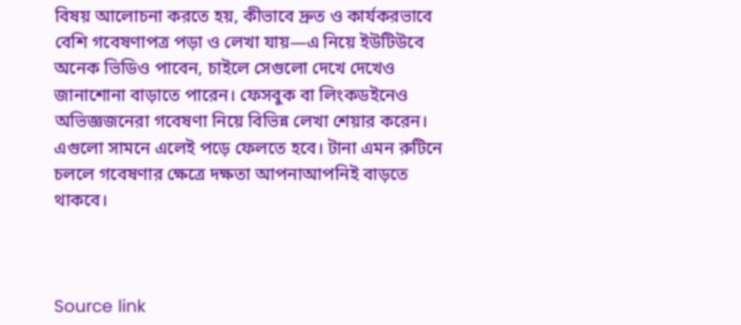বিষয় আলোচনা করতে হয়, কীভাবে দ্রুত ও কার্যকরভাবে বেশি গবেষণাপত্র পড়া ও লেখা যায়—এ নিয়ে ইউটিউবে অনেক ভিডিও পাবেন, চাইলে সেগুলো দেখে দেখেও জানাশোনা বাড়াতে পারেন। ফেসবুক বা লিংকডইনেও অভিজ্ঞজনেরা গবেষণা নিয়ে বিভিন্ন লেখা শেয়ার করেন। এগুলো সামনে এলেই পড়ে ফেলতে হবে। টানা এমন রুটিনে চললে গবেষণার ক্ষেত্রে দক্ষতা আপনাআপনিই বাড়তে থাকবে।



Source link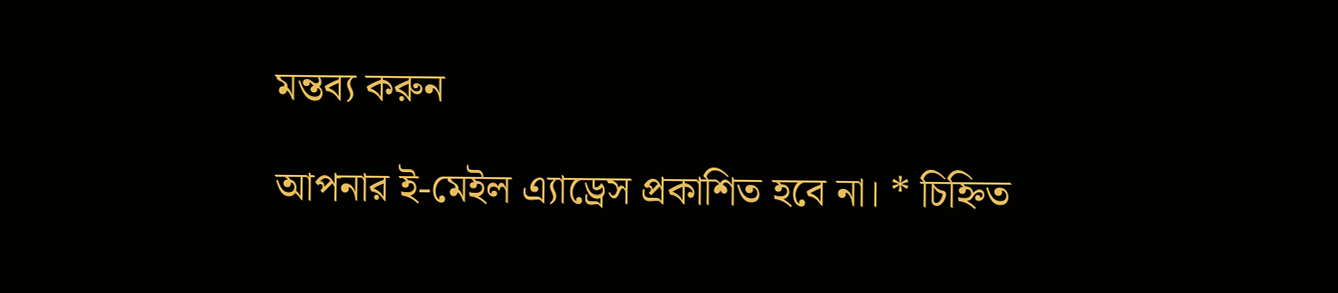মন্তব্য করুন

আপনার ই-মেইল এ্যাড্রেস প্রকাশিত হবে না। * চিহ্নিত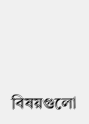বিষয়গুলো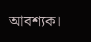আবশ্যক।